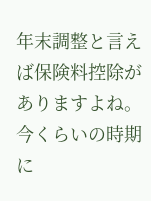年末調整と言えば保険料控除がありますよね。
今くらいの時期に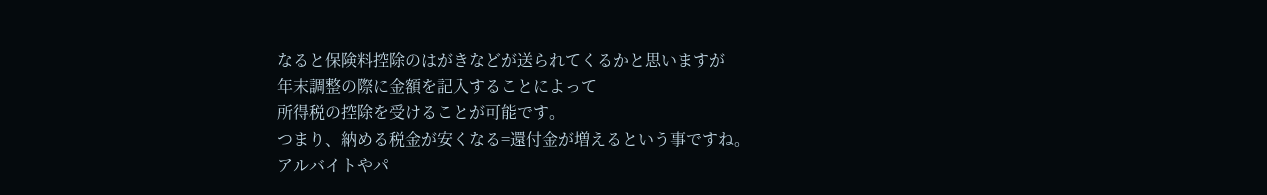なると保険料控除のはがきなどが送られてくるかと思いますが
年末調整の際に金額を記入することによって
所得税の控除を受けることが可能です。
つまり、納める税金が安くなる=還付金が増えるという事ですね。
アルバイトやパ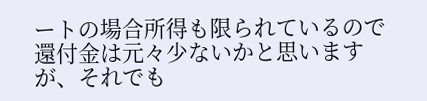ートの場合所得も限られているので
還付金は元々少ないかと思いますが、それでも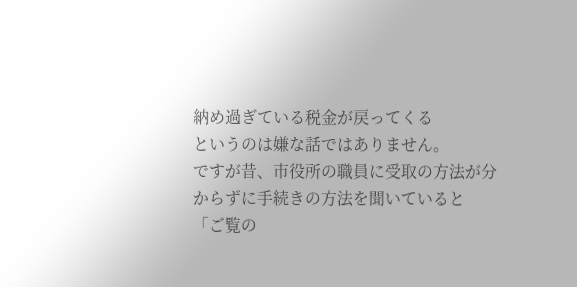納め過ぎている税金が戻ってくる
というのは嫌な話ではありません。
ですが昔、市役所の職員に受取の方法が分からずに手続きの方法を聞いていると
「ご覧の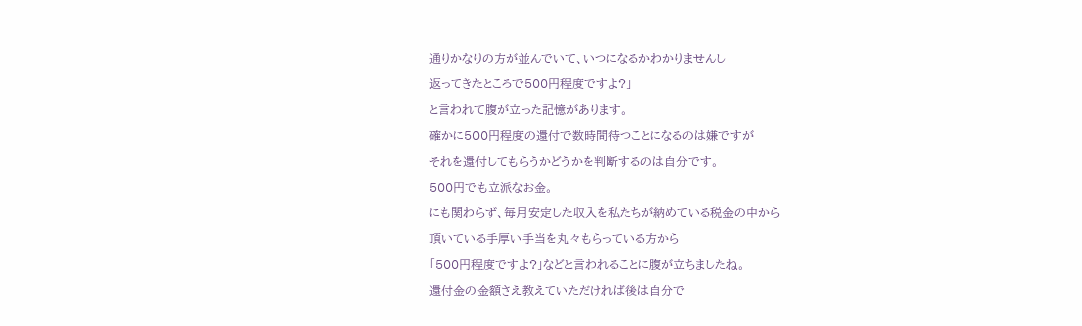通りかなりの方が並んでいて、いつになるかわかりませんし
返ってきたところで500円程度ですよ?」
と言われて腹が立った記憶があります。
確かに500円程度の還付で数時間待つことになるのは嫌ですが
それを還付してもらうかどうかを判断するのは自分です。
500円でも立派なお金。
にも関わらず、毎月安定した収入を私たちが納めている税金の中から
頂いている手厚い手当を丸々もらっている方から
「500円程度ですよ?」などと言われることに腹が立ちましたね。
還付金の金額さえ教えていただければ後は自分で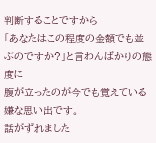判断することですから
「あなたはこの程度の金額でも並ぶのですか?」と言わんばかりの態度に
腹が立ったのが今でも覚えている嫌な思い出です。
話がずれました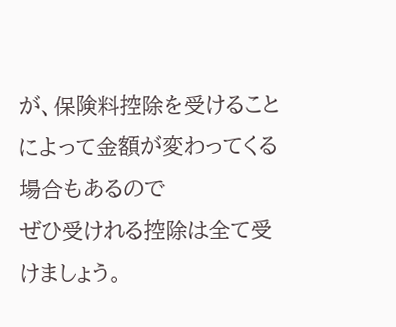が、保険料控除を受けることによって金額が変わってくる場合もあるので
ぜひ受けれる控除は全て受けましょう。